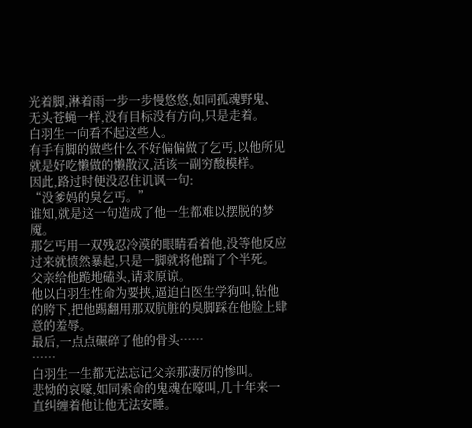光着脚,淋着雨一步一步慢悠悠,如同孤魂野鬼、无头苍蝇一样,没有目标没有方向,只是走着。
白羽生一向看不起这些人。
有手有脚的做些什么不好偏偏做了乞丐,以他所见就是好吃懒做的懒散汉,活该一副穷酸模样。
因此,路过时便没忍住讥讽一句:
“没爹妈的臭乞丐。”
谁知,就是这一句造成了他一生都难以摆脱的梦魇。
那乞丐用一双残忍冷漠的眼睛看着他,没等他反应过来就愤然暴起,只是一脚就将他踹了个半死。
父亲给他跪地磕头,请求原谅。
他以白羽生性命为要挟,逼迫白医生学狗叫,钻他的胯下,把他踢翻用那双肮脏的臭脚踩在他脸上肆意的羞辱。
最后,一点点碾碎了他的骨头……
……
白羽生一生都无法忘记父亲那凄厉的惨叫。
悲恸的哀嚎,如同索命的鬼魂在嚎叫,几十年来一直纠缠着他让他无法安睡。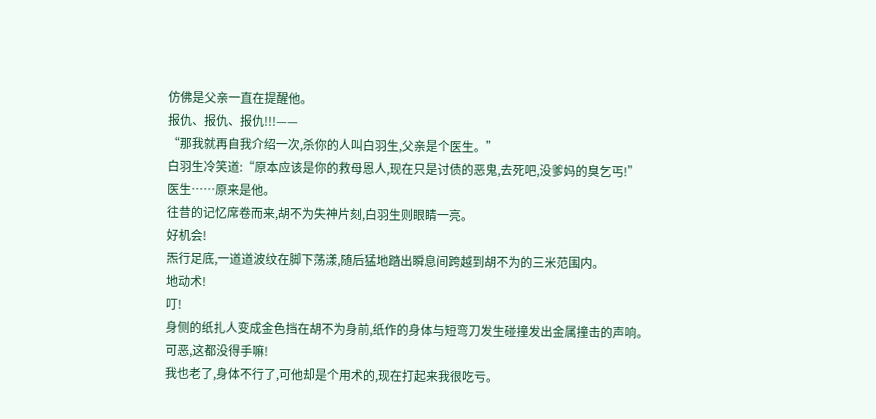仿佛是父亲一直在提醒他。
报仇、报仇、报仇!!!——
“那我就再自我介绍一次,杀你的人叫白羽生,父亲是个医生。”
白羽生冷笑道:“原本应该是你的救母恩人,现在只是讨债的恶鬼,去死吧,没爹妈的臭乞丐!”
医生……原来是他。
往昔的记忆席卷而来,胡不为失神片刻,白羽生则眼睛一亮。
好机会!
炁行足底,一道道波纹在脚下荡漾,随后猛地踏出瞬息间跨越到胡不为的三米范围内。
地动术!
叮!
身侧的纸扎人变成金色挡在胡不为身前,纸作的身体与短弯刀发生碰撞发出金属撞击的声响。
可恶,这都没得手嘛!
我也老了,身体不行了,可他却是个用术的,现在打起来我很吃亏。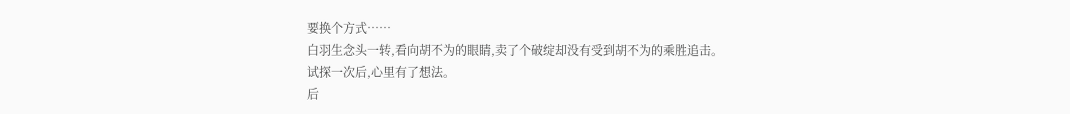要换个方式……
白羽生念头一转,看向胡不为的眼睛,卖了个破绽却没有受到胡不为的乘胜追击。
试探一次后,心里有了想法。
后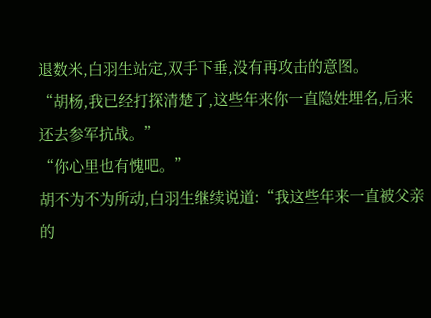退数米,白羽生站定,双手下垂,没有再攻击的意图。
“胡杨,我已经打探清楚了,这些年来你一直隐姓埋名,后来还去参军抗战。”
“你心里也有愧吧。”
胡不为不为所动,白羽生继续说道:“我这些年来一直被父亲的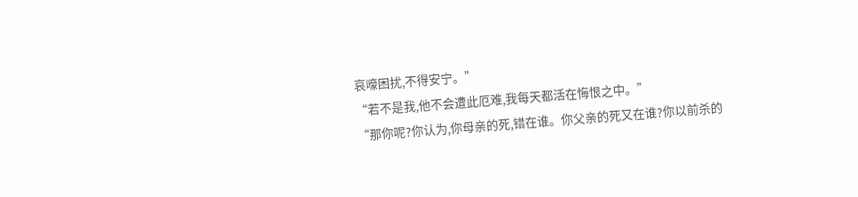哀嚎困扰,不得安宁。”
“若不是我,他不会遭此厄难,我每天都活在悔恨之中。”
“那你呢?你认为,你母亲的死,错在谁。你父亲的死又在谁?你以前杀的